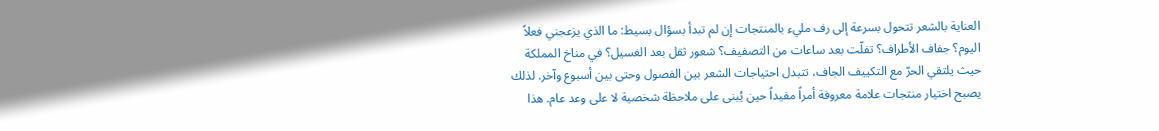العناية بالشعر تتحول بسرعة إلى رف مليء بالمنتجات إن لم تبدأ بسؤال بسيط: ما الذي يزعجني فعلاً اليوم؟ جفاف الأطراف؟ تفلّت بعد ساعات من التصفيف؟ شعور ثقل بعد الغسيل؟ في مناخ المملكة حيث يلتقي الحرّ مع التكييف الجاف، تتبدل احتياجات الشعر بين الفصول وحتى بين أسبوع وآخر. لذلك يصبح اختيار منتجات علامة معروفة أمراً مفيداً حين يُبنى على ملاحظة شخصية لا على وعد عام. هذا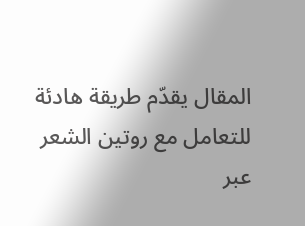المقال يقدّم طريقة هادئة للتعامل مع روتين الشعر عبر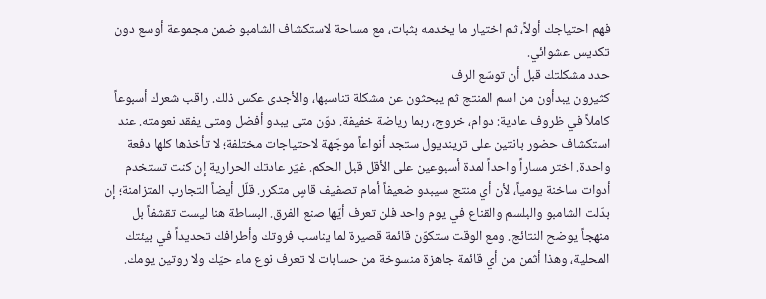فهم احتياجك أولاً، ثم اختيار ما يخدمه بثبات، مع مساحة لاستكشاف الشامبو ضمن مجموعة أوسع دون تكديس عشوائي.
حدد مشكلتك قبل أن توسّع الرف
كثيرون يبدأون من اسم المنتج ثم يبحثون عن مشكلة تناسبها، والأجدى عكس ذلك. راقب شعرك أسبوعاً كاملاً في ظروف عادية: دوام، خروج، ربما رياضة خفيفة. دوّن متى يبدو أفضل ومتى يفقد نعومته. عند استكشاف حضور بانتين على ترينديول ستجد أنواعاً موجّهة لاحتياجات مختلفة؛ لا تأخذها كلها دفعة واحدة. اختر مساراً واحداً لمدة أسبوعين على الأقل قبل الحكم. غيّر عادتك الحرارية إن كنت تستخدم أدوات ساخنة يومياً، لأن أي منتج سيبدو ضعيفاً أمام تصفيف قاسٍ متكرر. قلّل أيضاً التجارب المتزامنة؛ إن بدّلت الشامبو والبلسم والقناع في يوم واحد فلن تعرف أيّها صنع الفرق. البساطة هنا ليست تقشفاً بل منهجاً يوضح النتائج. ومع الوقت ستكوّن قائمة قصيرة لما يناسب فروتك وأطرافك تحديداً في بيئتك المحلية، وهذا أثمن من أي قائمة جاهزة منسوخة من حسابات لا تعرف نوع ماء حيّك ولا روتين يومك.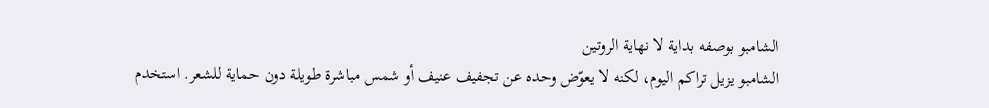الشامبو بوصفه بداية لا نهاية الروتين
الشامبو يزيل تراكم اليوم، لكنه لا يعوّض وحده عن تجفيف عنيف أو شمس مباشرة طويلة دون حماية للشعر. استخدم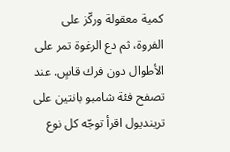كمية معقولة وركّز على الفروة، ثم دع الرغوة تمر على الأطوال دون فرك قاسٍ. عند تصفح فئة شامبو بانتين على ترينديول اقرأ توجّه كل نوع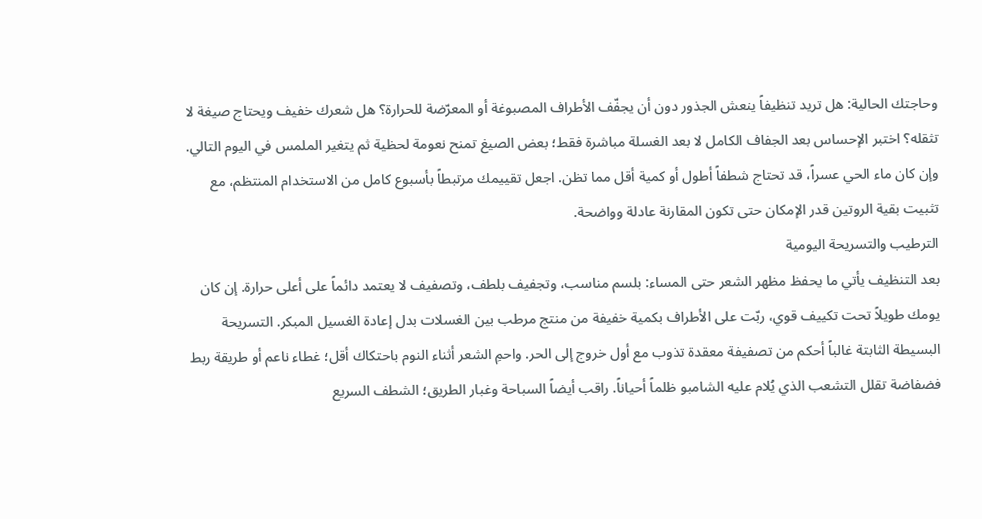وحاجتك الحالية: هل تريد تنظيفاً ينعش الجذور دون أن يجفّف الأطراف المصبوغة أو المعرّضة للحرارة؟ هل شعرك خفيف ويحتاج صيغة لا تثقله؟ اختبر الإحساس بعد الجفاف الكامل لا بعد الغسلة مباشرة فقط؛ بعض الصيغ تمنح نعومة لحظية ثم يتغير الملمس في اليوم التالي. وإن كان ماء الحي عسراً، قد تحتاج شطفاً أطول أو كمية أقل مما تظن. اجعل تقييمك مرتبطاً بأسبوع كامل من الاستخدام المنتظم، مع تثبيت بقية الروتين قدر الإمكان حتى تكون المقارنة عادلة وواضحة.
الترطيب والتسريحة اليومية
بعد التنظيف يأتي ما يحفظ مظهر الشعر حتى المساء: بلسم مناسب، وتجفيف بلطف، وتصفيف لا يعتمد دائماً على أعلى حرارة. إن كان يومك طويلاً تحت تكييف قوي، ربّت على الأطراف بكمية خفيفة من منتج مرطب بين الغسلات بدل إعادة الغسيل المبكر. التسريحة البسيطة الثابتة غالباً أحكم من تصفيفة معقدة تذوب مع أول خروج إلى الحر. واحمِ الشعر أثناء النوم باحتكاك أقل؛ غطاء ناعم أو طريقة ربط فضفاضة تقلل التشعب الذي يُلام عليه الشامبو ظلماً أحياناً. راقب أيضاً السباحة وغبار الطريق؛ الشطف السريع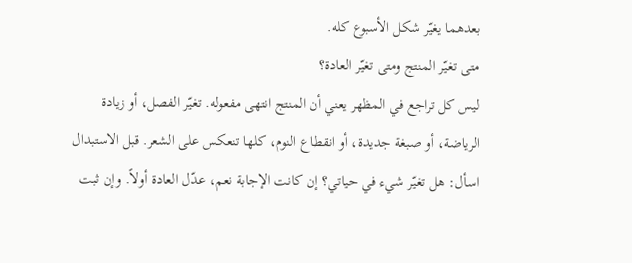بعدهما يغيّر شكل الأسبوع كله.
متى تغيّر المنتج ومتى تغيّر العادة؟
ليس كل تراجع في المظهر يعني أن المنتج انتهى مفعوله. تغيّر الفصل، أو زيادة الرياضة، أو صبغة جديدة، أو انقطاع النوم، كلها تنعكس على الشعر. قبل الاستبدال اسأل: هل تغيّر شيء في حياتي؟ إن كانت الإجابة نعم، عدّل العادة أولاً. وإن ثبت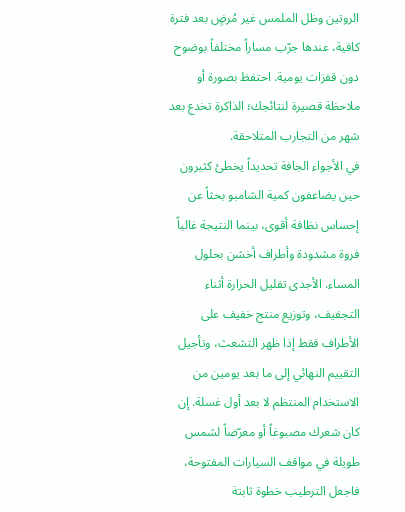الروتين وظل الملمس غير مُرضٍ بعد فترة كافية، عندها جرّب مساراً مختلفاً بوضوح دون قفزات يومية. احتفظ بصورة أو ملاحظة قصيرة لنتائجك؛ الذاكرة تخدع بعد شهر من التجارب المتلاحقة.
في الأجواء الجافة تحديداً يخطئ كثيرون حين يضاعفون كمية الشامبو بحثاً عن إحساس نظافة أقوى، بينما النتيجة غالباً فروة مشدودة وأطراف أخشن بحلول المساء. الأجدى تقليل الحرارة أثناء التجفيف، وتوزيع منتج خفيف على الأطراف فقط إذا ظهر التشعث، وتأجيل التقييم النهائي إلى ما بعد يومين من الاستخدام المنتظم لا بعد أول غسلة. إن كان شعرك مصبوغاً أو معرّضاً لشمس طويلة في مواقف السيارات المفتوحة، فاجعل الترطيب خطوة ثابتة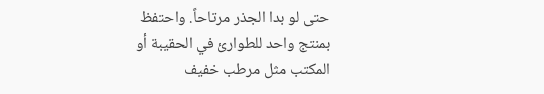حتى لو بدا الجذر مرتاحاً. واحتفظ بمنتج واحد للطوارئ في الحقيبة أو المكتب مثل مرطب خفيف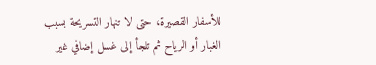للأسفار القصيرة، حتى لا تنهار التسريحة بسبب الغبار أو الرياح ثم تلجأ إلى غسل إضافي غير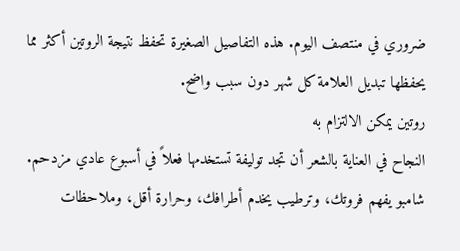ضروري في منتصف اليوم. هذه التفاصيل الصغيرة تحفظ نتيجة الروتين أكثر مما يحفظها تبديل العلامة كل شهر دون سبب واضح.
روتين يمكن الالتزام به
النجاح في العناية بالشعر أن تجد توليفة تستخدمها فعلاً في أسبوع عادي مزدحم. شامبو يفهم فروتك، وترطيب يخدم أطرافك، وحرارة أقل، وملاحظات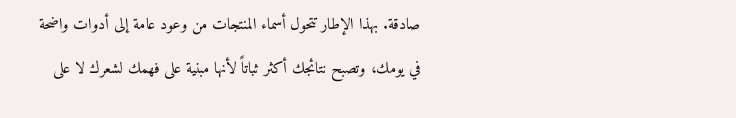صادقة. بهذا الإطار تتحول أسماء المنتجات من وعود عامة إلى أدوات واضحة في يومك، وتصبح نتائجك أكثر ثباتاً لأنها مبنية على فهمك لشعرك لا على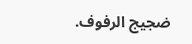ضجيج الرفوف.